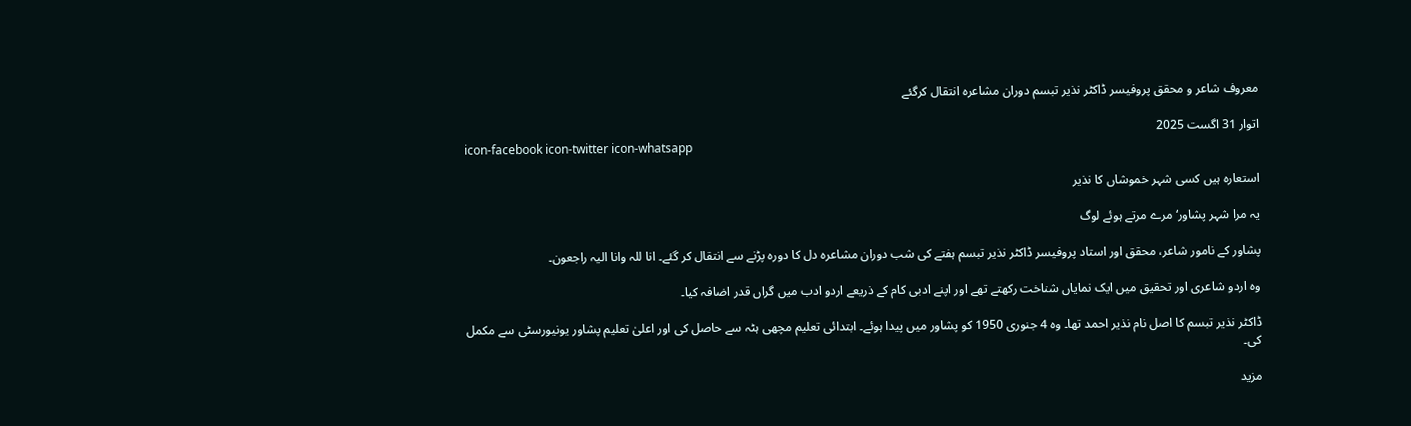معروف شاعر و محقق پروفیسر ڈاکٹر نذیر تبسم دوران مشاعرہ انتقال کرگئے

اتوار 31 اگست 2025
icon-facebook icon-twitter icon-whatsapp

استعارہ ہیں کسی شہر خموشاں کا نذیر

یہ مرا شہر پشاور‘مرے مرتے ہوئے لوگ

پشاور کے نامور شاعر، محقق اور استاد پروفیسر ڈاکٹر نذیر تبسم ہفتے کی شب دوران مشاعرہ دل کا دورہ پڑنے سے انتقال کر گئے۔ انا للہ وانا الیہ راجعون۔

وہ اردو شاعری اور تحقیق میں ایک نمایاں شناخت رکھتے تھے اور اپنے ادبی کام کے ذریعے اردو ادب میں گراں قدر اضافہ کیا۔

ڈاکٹر نذیر تبسم کا اصل نام نذیر احمد تھا۔ وہ 4 جنوری 1950 کو پشاور میں پیدا ہوئے۔ ابتدائی تعلیم مچھی ہٹہ سے حاصل کی اور اعلیٰ تعلیم پشاور یونیورسٹی سے مکمل کی۔

مزید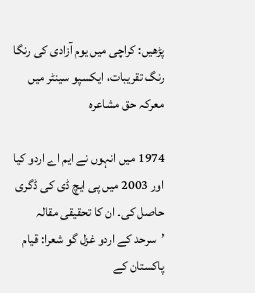پڑھیں: کراچی میں یوم آزادی کی رنگا رنگ تقریبات، ایکسپو سینٹر میں معرکہ حق مشاعرہ

1974 میں انہوں نے ایم اے اردو کیا اور 2003 میں پی ایچ ڈی کی ڈگری حاصل کی۔ ان کا تحقیقی مقالہ ’سرحد کے اردو غزل گو شعرا: قیام پاکستان کے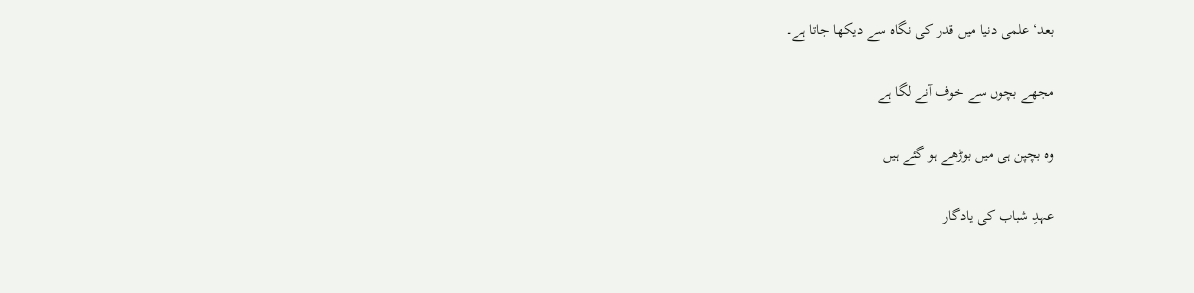بعد‘ علمی دنیا میں قدر کی نگاہ سے دیکھا جاتا ہے۔

مجھے بچوں سے خوف آنے لگا ہے

وہ بچپن ہی میں بوڑھے ہو گئے ہیں

عہدِ شباب کی یادگار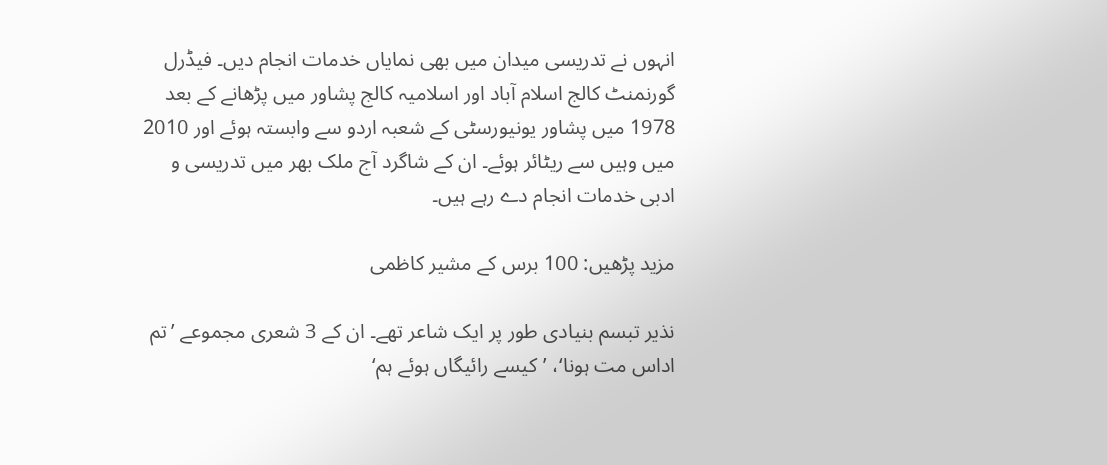انہوں نے تدریسی میدان میں بھی نمایاں خدمات انجام دیں۔ فیڈرل گورنمنٹ کالج اسلام آباد اور اسلامیہ کالج پشاور میں پڑھانے کے بعد 1978 میں پشاور یونیورسٹی کے شعبہ اردو سے وابستہ ہوئے اور 2010 میں وہیں سے ریٹائر ہوئے۔ ان کے شاگرد آج ملک بھر میں تدریسی و ادبی خدمات انجام دے رہے ہیں۔

مزید پڑھیں: 100 برس کے مشیر کاظمی

نذیر تبسم بنیادی طور پر ایک شاعر تھے۔ ان کے 3 شعری مجموعے ’تم اداس مت ہونا‘، ’کیسے رائیگاں ہوئے ہم‘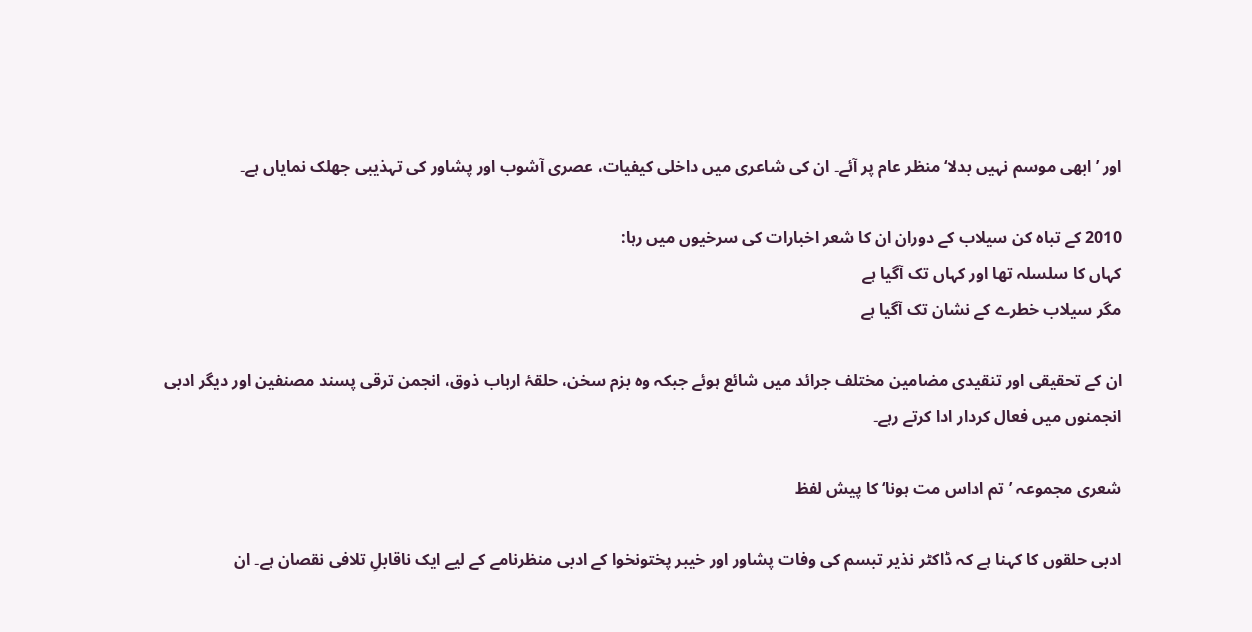اور ’ابھی موسم نہیں بدلا‘ منظر عام پر آئے۔ ان کی شاعری میں داخلی کیفیات، عصری آشوب اور پشاور کی تہذیبی جھلک نمایاں ہے۔

2010 کے تباہ کن سیلاب کے دوران ان کا شعر اخبارات کی سرخیوں میں رہا:
کہاں کا سلسلہ تھا اور کہاں تک آگیا ہے
مگر سیلاب خطرے کے نشان تک آگیا ہے

ان کے تحقیقی اور تنقیدی مضامین مختلف جرائد میں شائع ہوئے جبکہ وہ بزم سخن، حلقۂ ارباب ذوق، انجمن ترقی پسند مصنفین اور دیگر ادبی انجمنوں میں فعال کردار ادا کرتے رہے۔

شعری مجموعہ ’تم اداس مت ہونا‘ کا پیش لفظ

ادبی حلقوں کا کہنا ہے کہ ڈاکٹر نذیر تبسم کی وفات پشاور اور خیبر پختونخوا کے ادبی منظرنامے کے لیے ایک ناقابلِ تلافی نقصان ہے۔ ان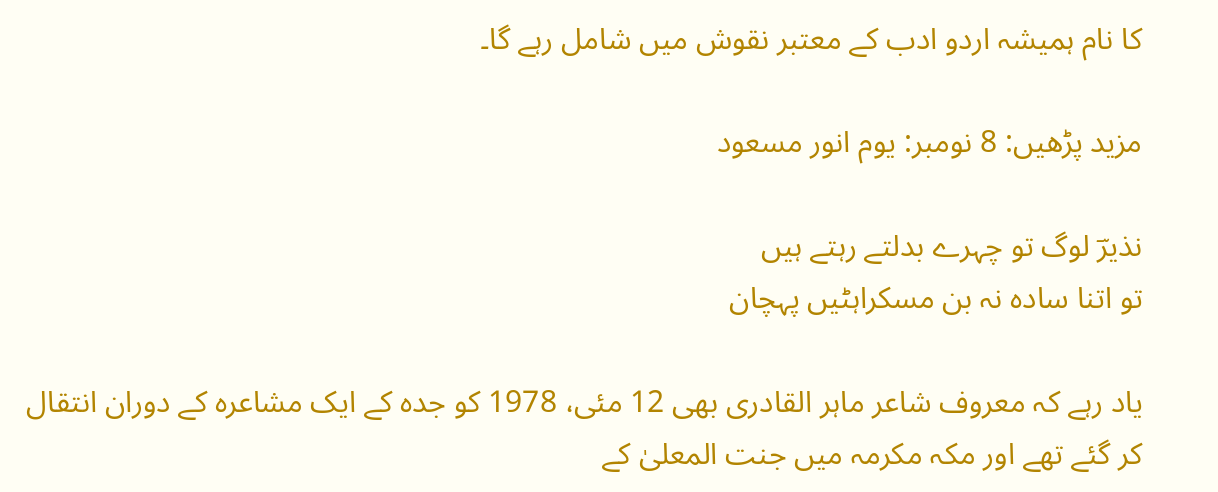کا نام ہمیشہ اردو ادب کے معتبر نقوش میں شامل رہے گا۔

مزید پڑھیں: 8 نومبر: یوم انور مسعود

نذیرؔ لوگ تو چہرے بدلتے رہتے ہیں
تو اتنا سادہ نہ بن مسکراہٹیں پہچان

یاد رہے کہ معروف شاعر ماہر القادری بھی 12 مئی، 1978 کو جدہ کے ایک مشاعرہ کے دوران انتقال کر گئے تھے اور مکہ مکرمہ میں جنت المعلیٰ کے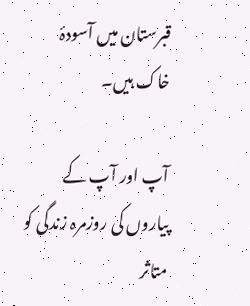قبرستان میں آسودۂ خاک ہیں۔

آپ اور آپ کے پیاروں کی روزمرہ زندگی کو متاثر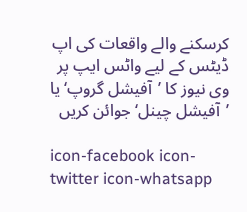کرسکنے والے واقعات کی اپ ڈیٹس کے لیے واٹس ایپ پر وی نیوز کا ’آفیشل گروپ‘ یا ’آفیشل چینل‘ جوائن کریں

icon-facebook icon-twitter icon-whatsapp